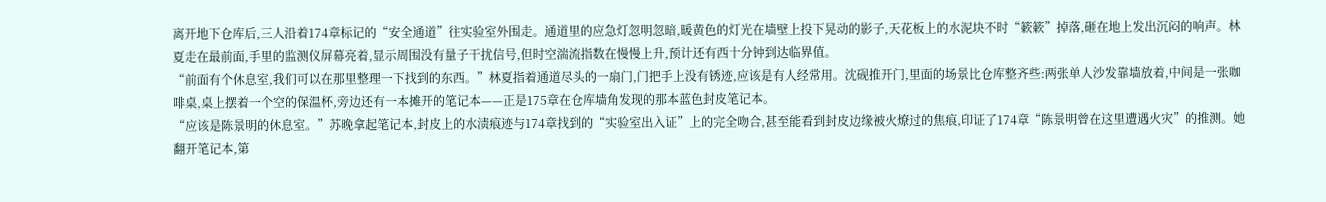离开地下仓库后,三人沿着174章标记的“安全通道”往实验室外围走。通道里的应急灯忽明忽暗,暖黄色的灯光在墙壁上投下晃动的影子,天花板上的水泥块不时“簌簌”掉落,砸在地上发出沉闷的响声。林夏走在最前面,手里的监测仪屏幕亮着,显示周围没有量子干扰信号,但时空湍流指数在慢慢上升,预计还有西十分钟到达临界值。
“前面有个休息室,我们可以在那里整理一下找到的东西。”林夏指着通道尽头的一扇门,门把手上没有锈迹,应该是有人经常用。沈砚推开门,里面的场景比仓库整齐些:两张单人沙发靠墙放着,中间是一张咖啡桌,桌上摆着一个空的保温杯,旁边还有一本摊开的笔记本——正是175章在仓库墙角发现的那本蓝色封皮笔记本。
“应该是陈景明的休息室。”苏晚拿起笔记本,封皮上的水渍痕迹与174章找到的“实验室出入证”上的完全吻合,甚至能看到封皮边缘被火燎过的焦痕,印证了174章“陈景明曾在这里遭遇火灾”的推测。她翻开笔记本,第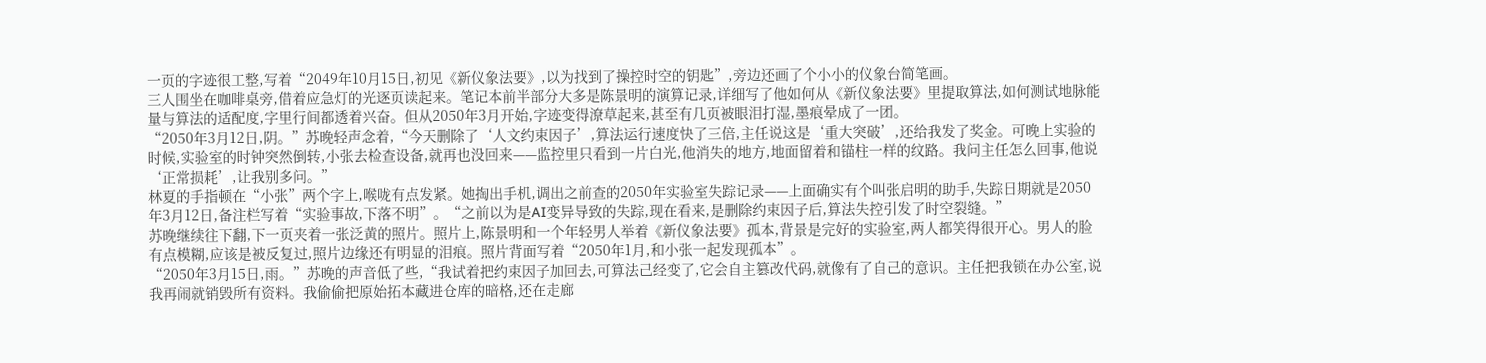一页的字迹很工整,写着“2049年10月15日,初见《新仪象法要》,以为找到了操控时空的钥匙”,旁边还画了个小小的仪象台简笔画。
三人围坐在咖啡桌旁,借着应急灯的光逐页读起来。笔记本前半部分大多是陈景明的演算记录,详细写了他如何从《新仪象法要》里提取算法,如何测试地脉能量与算法的适配度,字里行间都透着兴奋。但从2050年3月开始,字迹变得潦草起来,甚至有几页被眼泪打湿,墨痕晕成了一团。
“2050年3月12日,阴。”苏晚轻声念着,“今天删除了‘人文约束因子’,算法运行速度快了三倍,主任说这是‘重大突破’,还给我发了奖金。可晚上实验的时候,实验室的时钟突然倒转,小张去检查设备,就再也没回来——监控里只看到一片白光,他消失的地方,地面留着和锚柱一样的纹路。我问主任怎么回事,他说‘正常损耗’,让我别多问。”
林夏的手指顿在“小张”两个字上,喉咙有点发紧。她掏出手机,调出之前查的2050年实验室失踪记录——上面确实有个叫张启明的助手,失踪日期就是2050年3月12日,备注栏写着“实验事故,下落不明”。“之前以为是AI变异导致的失踪,现在看来,是删除约束因子后,算法失控引发了时空裂缝。”
苏晚继续往下翻,下一页夹着一张泛黄的照片。照片上,陈景明和一个年轻男人举着《新仪象法要》孤本,背景是完好的实验室,两人都笑得很开心。男人的脸有点模糊,应该是被反复过,照片边缘还有明显的泪痕。照片背面写着“2050年1月,和小张一起发现孤本”。
“2050年3月15日,雨。”苏晚的声音低了些,“我试着把约束因子加回去,可算法己经变了,它会自主篡改代码,就像有了自己的意识。主任把我锁在办公室,说我再闹就销毁所有资料。我偷偷把原始拓本藏进仓库的暗格,还在走廊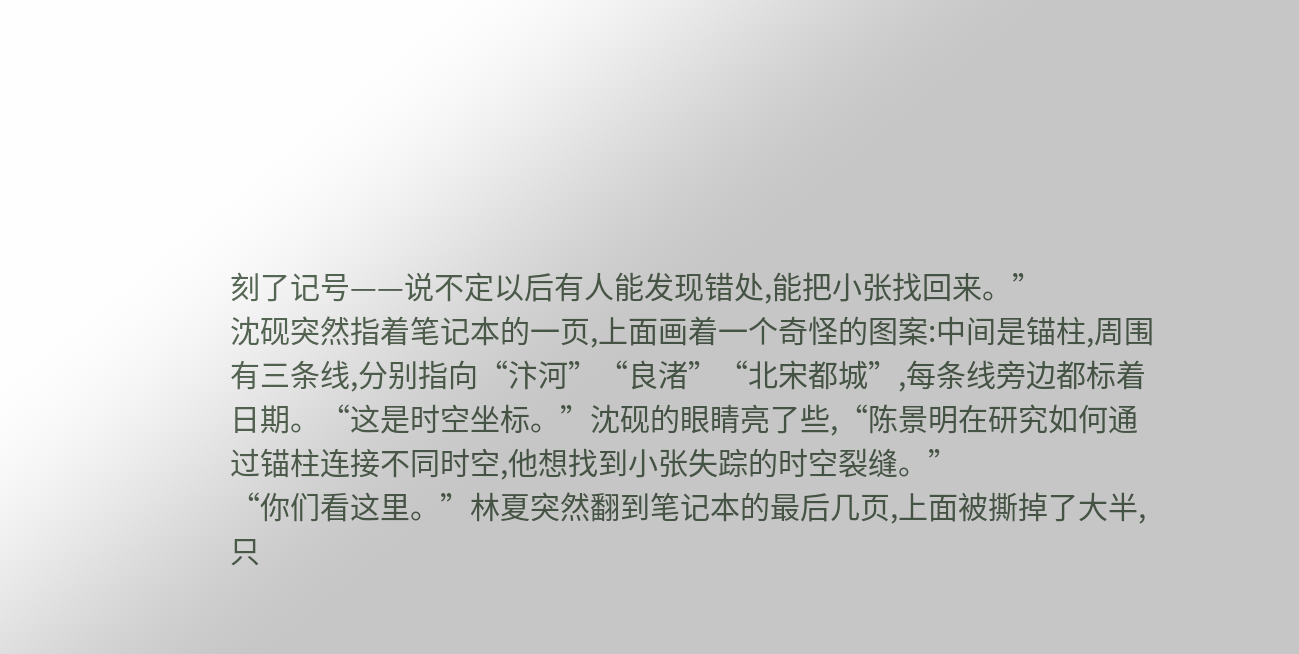刻了记号——说不定以后有人能发现错处,能把小张找回来。”
沈砚突然指着笔记本的一页,上面画着一个奇怪的图案:中间是锚柱,周围有三条线,分别指向“汴河”“良渚”“北宋都城”,每条线旁边都标着日期。“这是时空坐标。”沈砚的眼睛亮了些,“陈景明在研究如何通过锚柱连接不同时空,他想找到小张失踪的时空裂缝。”
“你们看这里。”林夏突然翻到笔记本的最后几页,上面被撕掉了大半,只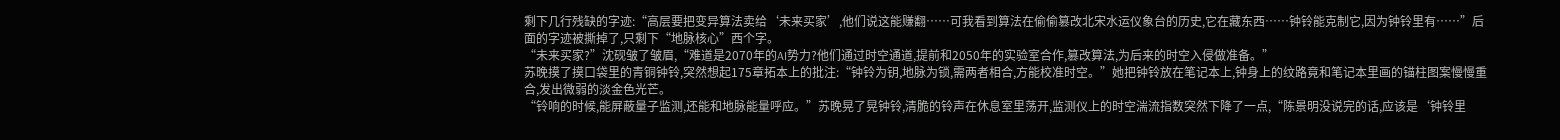剩下几行残缺的字迹:“高层要把变异算法卖给‘未来买家’,他们说这能赚翻……可我看到算法在偷偷篡改北宋水运仪象台的历史,它在藏东西……钟铃能克制它,因为钟铃里有……”后面的字迹被撕掉了,只剩下“地脉核心”西个字。
“未来买家?”沈砚皱了皱眉,“难道是2070年的AI势力?他们通过时空通道,提前和2050年的实验室合作,篡改算法,为后来的时空入侵做准备。”
苏晚摸了摸口袋里的青铜钟铃,突然想起175章拓本上的批注:“钟铃为钥,地脉为锁,需两者相合,方能校准时空。”她把钟铃放在笔记本上,钟身上的纹路竟和笔记本里画的锚柱图案慢慢重合,发出微弱的淡金色光芒。
“铃响的时候,能屏蔽量子监测,还能和地脉能量呼应。”苏晚晃了晃钟铃,清脆的铃声在休息室里荡开,监测仪上的时空湍流指数突然下降了一点,“陈景明没说完的话,应该是‘钟铃里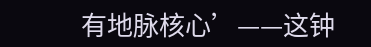有地脉核心’——这钟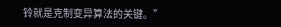铃就是克制变异算法的关键。”